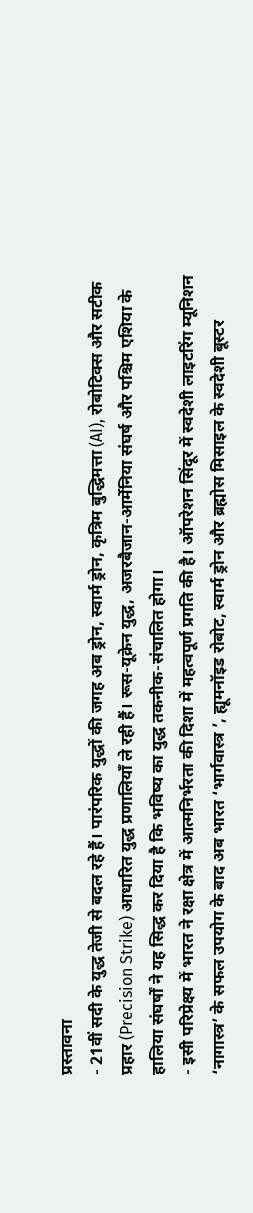प्रस्तावना
- 21वीं सदी के युद्ध तेजी से बदल रहे हैं। पारंपरिक युद्धों की जगह अब ड्रोन, स्वार्म ड्रोन, कृत्रिम बुद्धिमत्ता (AI), रोबोटिक्स और सटीक प्रहार (Precision Strike) आधारित युद्ध प्रणालियाँ ले रही हैं। रूस-यूक्रेन युद्ध, अजरबैजान-आर्मेनिया संघर्ष और पश्चिम एशिया के हालिया संघर्षों ने यह सिद्ध कर दिया है कि भविष्य का युद्ध तकनीक-संचालित होगा।
- इसी परिप्रेक्ष्य में भारत ने रक्षा क्षेत्र में आत्मनिर्भरता की दिशा में महत्वपूर्ण प्रगति की है। ऑपरेशन सिंदूर में स्वदेशी लाइटरिंग म्यूनिशन ‘नागास्त्र’ के सफल उपयोग के बाद अब भारत ‘भार्गवास्त्र ’, ह्यूमनॉइड रोबोट, स्वार्म ड्रोन और ब्रह्मोस मिसाइल के स्वदेशी बूस्टर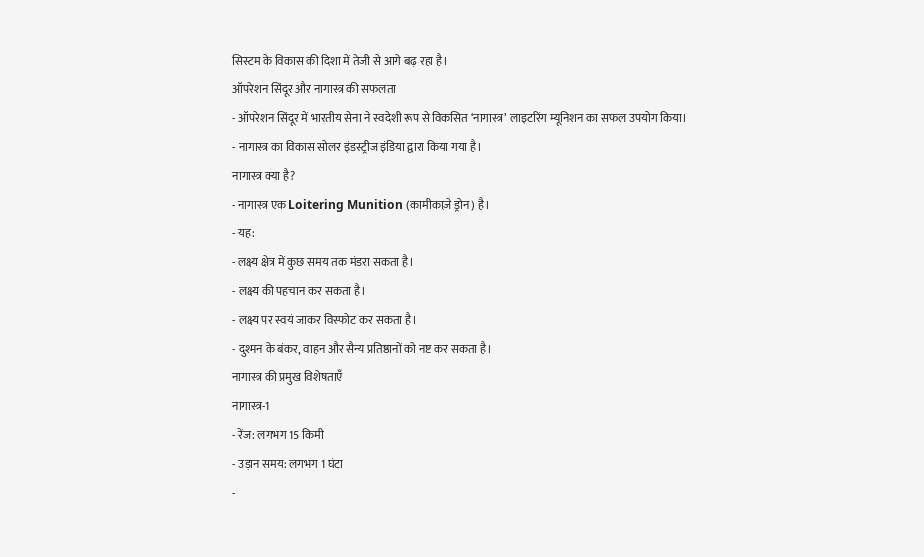सिस्टम के विकास की दिशा में तेजी से आगे बढ़ रहा है।
ऑपरेशन सिंदूर और नागास्त्र की सफलता
- ऑपरेशन सिंदूर में भारतीय सेना ने स्वदेशी रूप से विकसित ‘नागास्त्र’ लाइटरिंग म्यूनिशन का सफल उपयोग किया।
- नागास्त्र का विकास सोलर इंडस्ट्रीज इंडिया द्वारा किया गया है।
नागास्त्र क्या है?
- नागास्त्र एक Loitering Munition (कामीकाज़े ड्रोन) है।
- यह:
- लक्ष्य क्षेत्र में कुछ समय तक मंडरा सकता है।
- लक्ष्य की पहचान कर सकता है।
- लक्ष्य पर स्वयं जाकर विस्फोट कर सकता है।
- दुश्मन के बंकर, वाहन और सैन्य प्रतिष्ठानों को नष्ट कर सकता है।
नागास्त्र की प्रमुख विशेषताएँ
नागास्त्र-1
- रेंज: लगभग 15 किमी
- उड़ान समय: लगभग 1 घंटा
-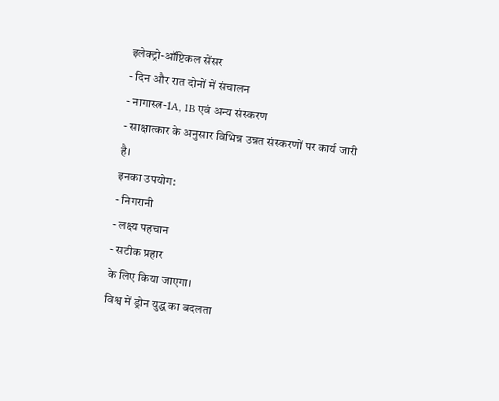इलेक्ट्रो-ऑप्टिकल सेंसर
- दिन और रात दोनों में संचालन
- नागास्त्र-1A, 1B एवं अन्य संस्करण
- साक्षात्कार के अनुसार विभिन्न उन्नत संस्करणों पर कार्य जारी है।
इनका उपयोग:
- निगरानी
- लक्ष्य पहचान
- सटीक प्रहार
के लिए किया जाएगा।
विश्व में ड्रोन युद्ध का बदलता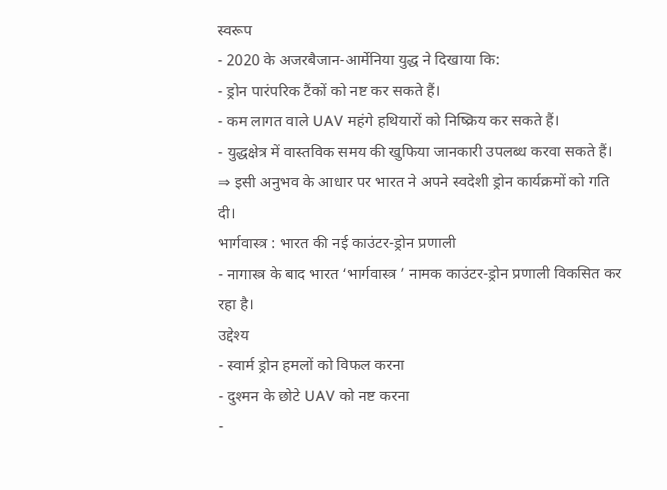स्वरूप
- 2020 के अजरबैजान-आर्मेनिया युद्ध ने दिखाया कि:
- ड्रोन पारंपरिक टैंकों को नष्ट कर सकते हैं।
- कम लागत वाले UAV महंगे हथियारों को निष्क्रिय कर सकते हैं।
- युद्धक्षेत्र में वास्तविक समय की खुफिया जानकारी उपलब्ध करवा सकते हैं।
⇒ इसी अनुभव के आधार पर भारत ने अपने स्वदेशी ड्रोन कार्यक्रमों को गति दी।
भार्गवास्त्र : भारत की नई काउंटर-ड्रोन प्रणाली
- नागास्त्र के बाद भारत ‘भार्गवास्त्र ’ नामक काउंटर-ड्रोन प्रणाली विकसित कर रहा है।
उद्देश्य
- स्वार्म ड्रोन हमलों को विफल करना
- दुश्मन के छोटे UAV को नष्ट करना
-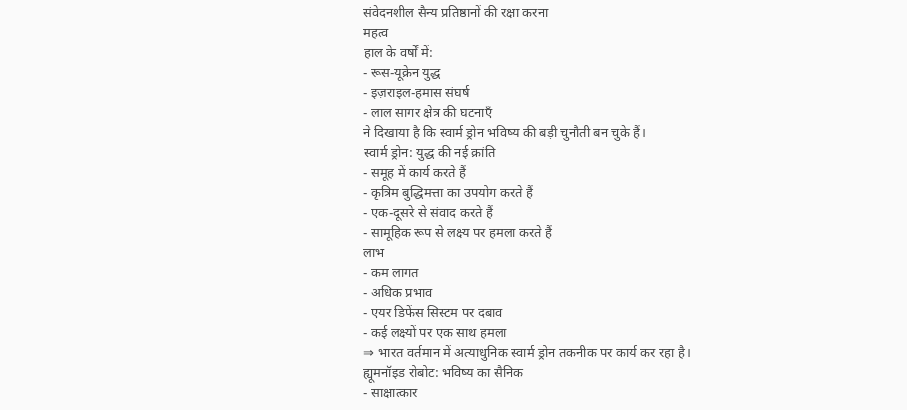संवेदनशील सैन्य प्रतिष्ठानों की रक्षा करना
महत्व
हाल के वर्षों में:
- रूस-यूक्रेन युद्ध
- इज़राइल-हमास संघर्ष
- लाल सागर क्षेत्र की घटनाएँ
ने दिखाया है कि स्वार्म ड्रोन भविष्य की बड़ी चुनौती बन चुके हैं।
स्वार्म ड्रोन: युद्ध की नई क्रांति
- समूह में कार्य करते हैं
- कृत्रिम बुद्धिमत्ता का उपयोग करते हैं
- एक-दूसरे से संवाद करते हैं
- सामूहिक रूप से लक्ष्य पर हमला करते हैं
लाभ
- कम लागत
- अधिक प्रभाव
- एयर डिफेंस सिस्टम पर दबाव
- कई लक्ष्यों पर एक साथ हमला
⇒ भारत वर्तमान में अत्याधुनिक स्वार्म ड्रोन तकनीक पर कार्य कर रहा है।
ह्यूमनॉइड रोबोट: भविष्य का सैनिक
- साक्षात्कार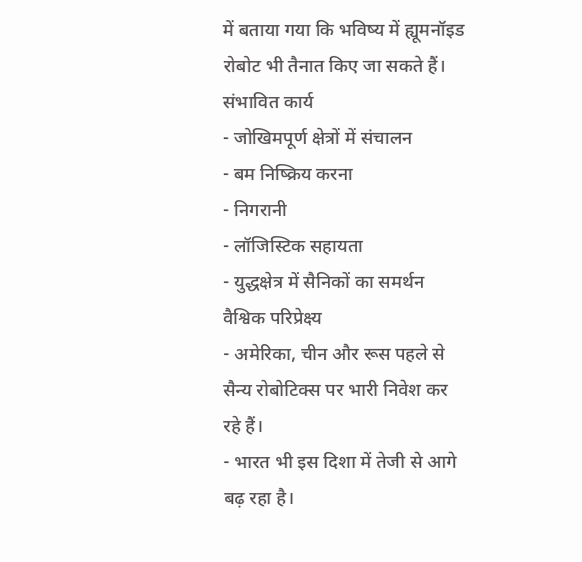में बताया गया कि भविष्य में ह्यूमनॉइड रोबोट भी तैनात किए जा सकते हैं।
संभावित कार्य
- जोखिमपूर्ण क्षेत्रों में संचालन
- बम निष्क्रिय करना
- निगरानी
- लॉजिस्टिक सहायता
- युद्धक्षेत्र में सैनिकों का समर्थन
वैश्विक परिप्रेक्ष्य
- अमेरिका, चीन और रूस पहले से सैन्य रोबोटिक्स पर भारी निवेश कर रहे हैं।
- भारत भी इस दिशा में तेजी से आगे बढ़ रहा है।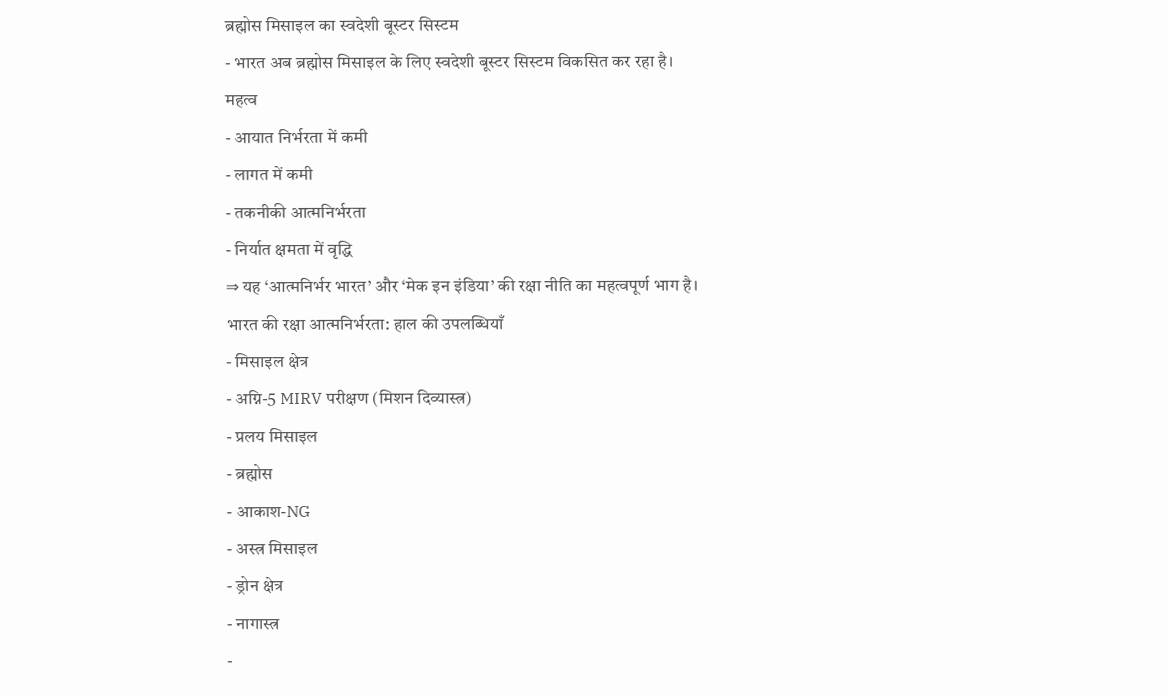ब्रह्मोस मिसाइल का स्वदेशी बूस्टर सिस्टम
- भारत अब ब्रह्मोस मिसाइल के लिए स्वदेशी बूस्टर सिस्टम विकसित कर रहा है।
महत्व
- आयात निर्भरता में कमी
- लागत में कमी
- तकनीकी आत्मनिर्भरता
- निर्यात क्षमता में वृद्धि
⇒ यह ‘आत्मनिर्भर भारत’ और ‘मेक इन इंडिया’ की रक्षा नीति का महत्वपूर्ण भाग है।
भारत की रक्षा आत्मनिर्भरता: हाल की उपलब्धियाँ
- मिसाइल क्षेत्र
- अग्नि-5 MIRV परीक्षण (मिशन दिव्यास्त्र)
- प्रलय मिसाइल
- ब्रह्मोस
- आकाश-NG
- अस्त्र मिसाइल
- ड्रोन क्षेत्र
- नागास्त्र
-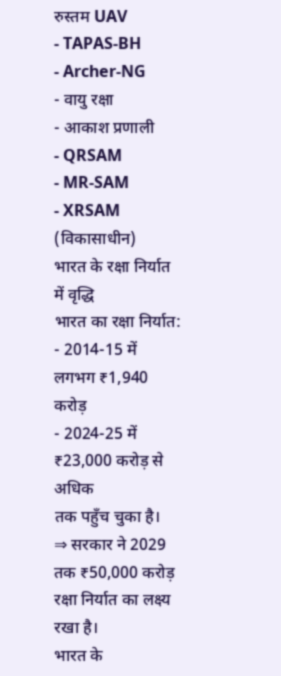रुस्तम UAV
- TAPAS-BH
- Archer-NG
- वायु रक्षा
- आकाश प्रणाली
- QRSAM
- MR-SAM
- XRSAM (विकासाधीन)
भारत के रक्षा निर्यात में वृद्धि
भारत का रक्षा निर्यात:
- 2014-15 में लगभग ₹1,940 करोड़
- 2024-25 में ₹23,000 करोड़ से अधिक
तक पहुँच चुका है।
⇒ सरकार ने 2029 तक ₹50,000 करोड़ रक्षा निर्यात का लक्ष्य रखा है।
भारत के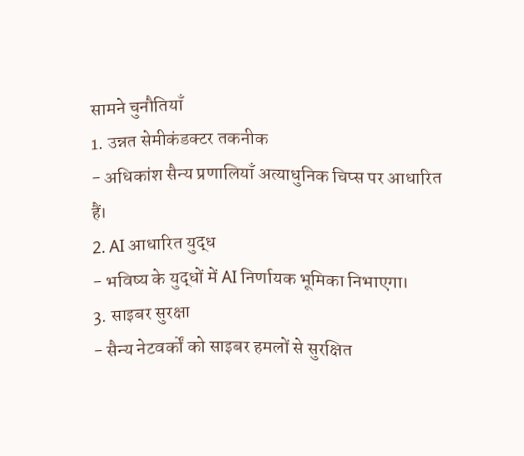सामने चुनौतियाँ
1. उन्नत सेमीकंडक्टर तकनीक
- अधिकांश सैन्य प्रणालियाँ अत्याधुनिक चिप्स पर आधारित हैं।
2. AI आधारित युद्ध
- भविष्य के युद्धों में AI निर्णायक भूमिका निभाएगा।
3. साइबर सुरक्षा
- सैन्य नेटवर्कों को साइबर हमलों से सुरक्षित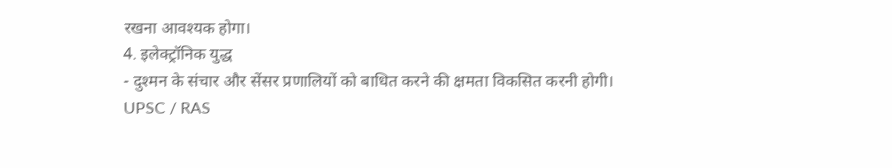रखना आवश्यक होगा।
4. इलेक्ट्रॉनिक युद्ध
- दुश्मन के संचार और सेंसर प्रणालियों को बाधित करने की क्षमता विकसित करनी होगी।
UPSC / RAS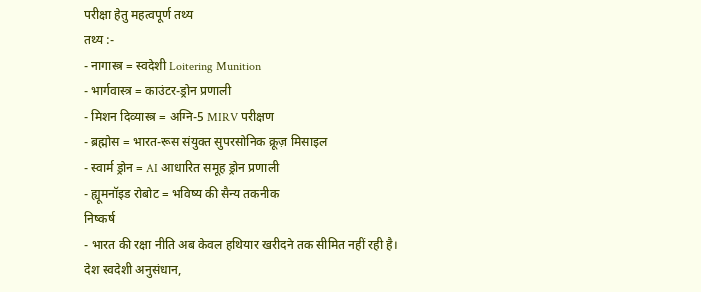परीक्षा हेतु महत्वपूर्ण तथ्य
तथ्य :-
- नागास्त्र = स्वदेशी Loitering Munition
- भार्गवास्त्र = काउंटर-ड्रोन प्रणाली
- मिशन दिव्यास्त्र = अग्नि-5 MIRV परीक्षण
- ब्रह्मोस = भारत-रूस संयुक्त सुपरसोनिक क्रूज़ मिसाइल
- स्वार्म ड्रोन = AI आधारित समूह ड्रोन प्रणाली
- ह्यूमनॉइड रोबोट = भविष्य की सैन्य तकनीक
निष्कर्ष
- भारत की रक्षा नीति अब केवल हथियार खरीदने तक सीमित नहीं रही है। देश स्वदेशी अनुसंधान,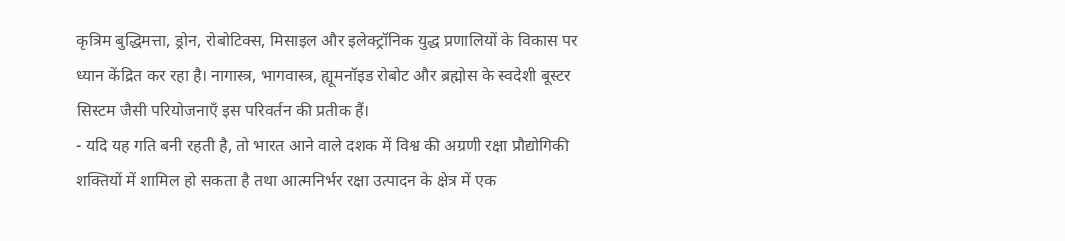कृत्रिम बुद्धिमत्ता, ड्रोन, रोबोटिक्स, मिसाइल और इलेक्ट्रॉनिक युद्ध प्रणालियों के विकास पर ध्यान केंद्रित कर रहा है। नागास्त्र, भागवास्त्र, ह्यूमनॉइड रोबोट और ब्रह्मोस के स्वदेशी बूस्टर सिस्टम जैसी परियोजनाएँ इस परिवर्तन की प्रतीक हैं।
- यदि यह गति बनी रहती है, तो भारत आने वाले दशक में विश्व की अग्रणी रक्षा प्रौद्योगिकी शक्तियों में शामिल हो सकता है तथा आत्मनिर्भर रक्षा उत्पादन के क्षेत्र में एक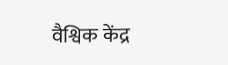वैश्विक केंद्र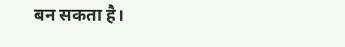बन सकता है।